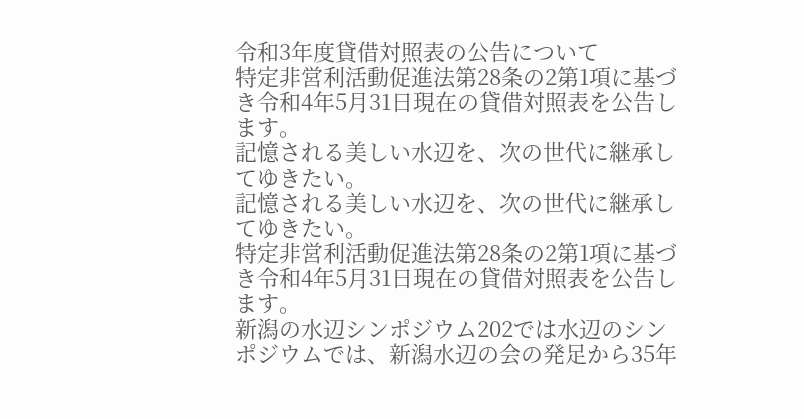令和3年度貸借対照表の公告について
特定非営利活動促進法第28条の2第1項に基づき令和4年5月31日現在の貸借対照表を公告します。
記憶される美しい水辺を、次の世代に継承してゆきたい。
記憶される美しい水辺を、次の世代に継承してゆきたい。
特定非営利活動促進法第28条の2第1項に基づき令和4年5月31日現在の貸借対照表を公告します。
新潟の水辺シンポジウム202では水辺のシンポジウムでは、新潟水辺の会の発足から35年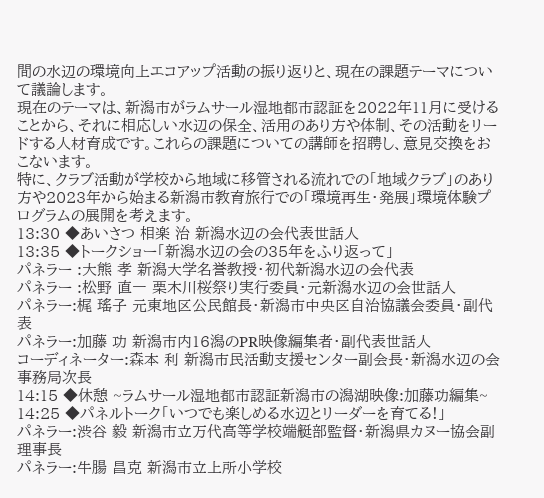間の水辺の環境向上エコアップ活動の振り返りと、現在の課題テーマについて議論します。
現在のテーマは、新潟市がラムサール湿地都市認証を2022年11月に受けることから、それに相応しい水辺の保全、活用のあり方や体制、その活動をリードする人材育成です。これらの課題についての講師を招聘し、意見交換をおこないます。
特に、クラブ活動が学校から地域に移管される流れでの「地域クラブ」のあり方や2023年から始まる新潟市教育旅行での「環境再生・発展」環境体験プログラムの展開を考えます。
13:30 ◆あいさつ 相楽 治 新潟水辺の会代表世話人
13:35 ◆トークショー「新潟水辺の会の35年をふり返って」
パネラー :大熊 孝 新潟大学名誉教授・初代新潟水辺の会代表
パネラー :松野 直一 栗木川桜祭り実行委員・元新潟水辺の会世話人
パネラー:梶 瑤子 元東地区公民館長・新潟市中央区自治協議会委員・副代表
パネラー:加藤 功 新潟市内16潟のPR映像編集者・副代表世話人
コーディネーター:森本 利 新潟市民活動支援センター副会長・新潟水辺の会事務局次長
14:15 ◆休憩 ~ラムサール湿地都市認証新潟市の潟湖映像:加藤功編集~
14:25 ◆パネルトーク「いつでも楽しめる水辺とリーダーを育てる!」
パネラー:渋谷 毅 新潟市立万代高等学校端艇部監督・新潟県カヌー協会副理事長
パネラー:牛腸 昌克 新潟市立上所小学校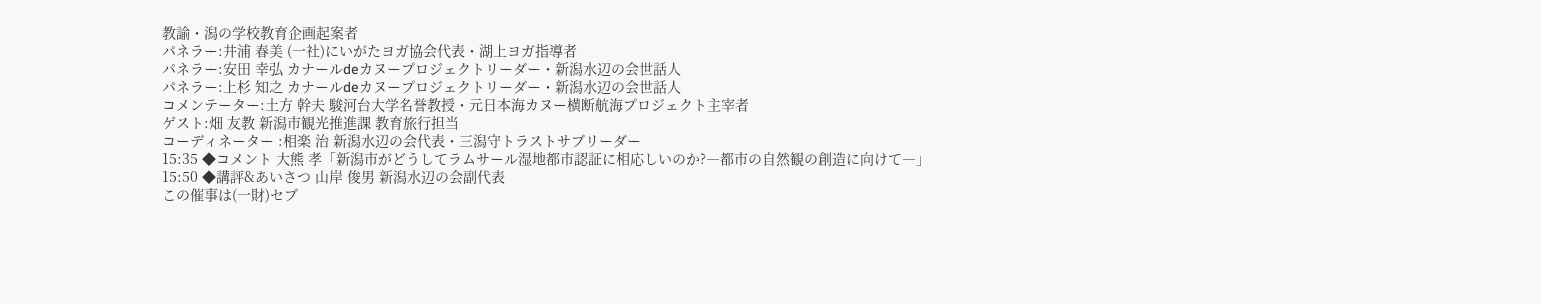教諭・潟の学校教育企画起案者
パネラー:井浦 春美 (一社)にいがたヨガ協会代表・湖上ヨガ指導者
パネラー:安田 幸弘 カナールdeカヌープロジェクトリーダー・新潟水辺の会世話人
パネラー:上杉 知之 カナールdeカヌープロジェクトリーダー・新潟水辺の会世話人
コメンテーター:土方 幹夫 駿河台大学名誉教授・元日本海カヌー横断航海プロジェクト主宰者
ゲスト:畑 友教 新潟市観光推進課 教育旅行担当
コーディネーター :相楽 治 新潟水辺の会代表・三潟守トラストサブリーダー
15:35 ◆コメント 大熊 孝「新潟市がどうしてラムサール湿地都市認証に相応しいのか?―都市の自然観の創造に向けて―」
15:50 ◆講評&あいさつ 山岸 俊男 新潟水辺の会副代表
この催事は(一財)セブ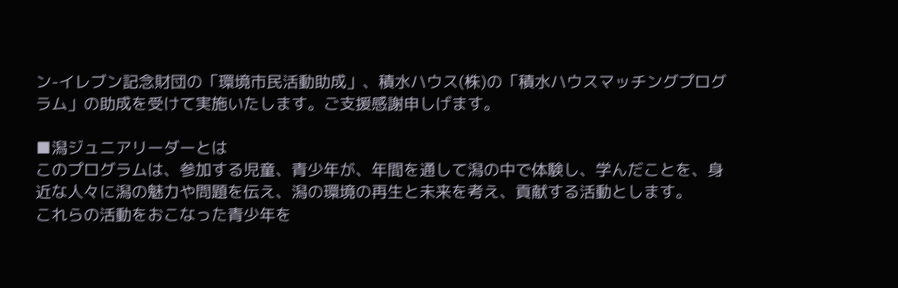ン-イレブン記念財団の「環境市民活動助成」、積水ハウス(株)の「積水ハウスマッチングプログラム」の助成を受けて実施いたします。ご支援感謝申しげます。

■潟ジュニアリーダーとは
このプログラムは、参加する児童、青少年が、年間を通して潟の中で体験し、学んだことを、身近な人々に潟の魅力や問題を伝え、潟の環境の再生と未来を考え、貢献する活動とします。
これらの活動をおこなった青少年を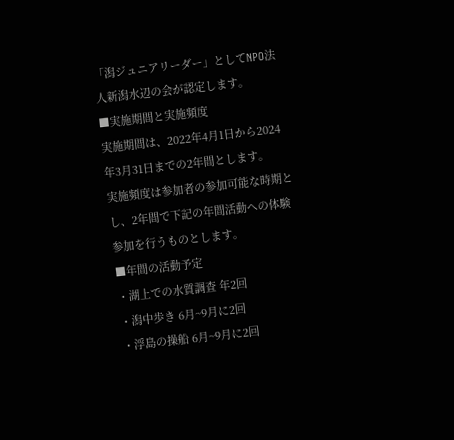「潟ジュニアリーダー」としてNPO法人新潟水辺の会が認定します。
■実施期間と実施頻度
実施期間は、2022年4月1日から2024年3月31日までの2年間とします。
実施頻度は参加者の参加可能な時期とし、2年間で下記の年間活動への体験参加を行うものとします。
■年間の活動予定
・湖上での水質調査 年2回
・潟中歩き 6月~9月に2回
・浮島の操船 6月~9月に2回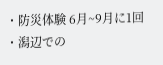・防災体験 6月~9月に1回
・潟辺での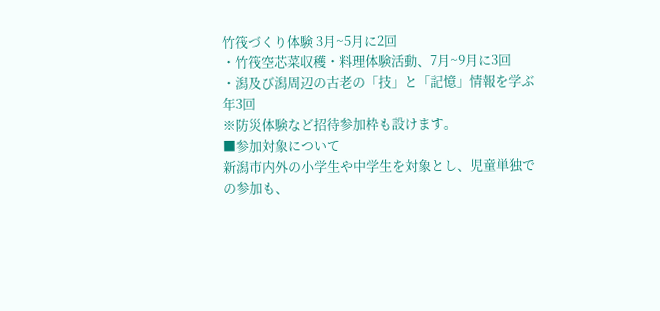竹筏づくり体験 3月~5月に2回
・竹筏空芯菜収穫・料理体験活動、7月~9月に3回
・潟及び潟周辺の古老の「技」と「記憶」情報を学ぶ 年3回
※防災体験など招待参加枠も設けます。
■参加対象について
新潟市内外の小学生や中学生を対象とし、児童単独での参加も、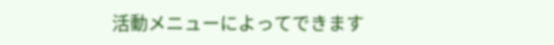活動メニューによってできます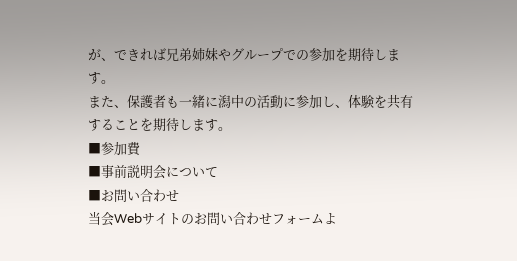が、できれば兄弟姉妹やグループでの参加を期待します。
また、保護者も一緒に潟中の活動に参加し、体験を共有することを期待します。
■参加費
■事前説明会について
■お問い合わせ
当会Webサイトのお問い合わせフォームよ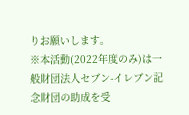りお願いします。
※本活動(2022年度のみ)は一般財団法人セブン-イレブン記念財団の助成を受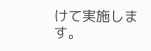けて実施します。